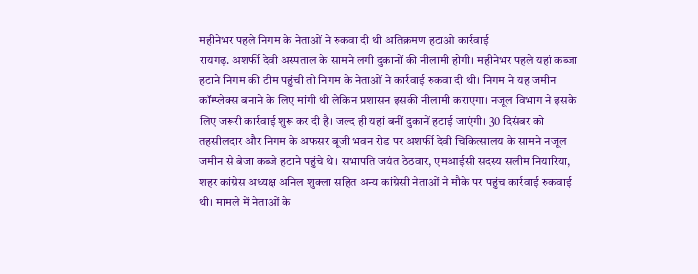महीनेभर पहले निगम के नेताओं ने रुकवा दी थी अतिक्रमण हटाओ कार्रवाई
रायगढ़. अशर्फी देवी अस्पताल के सामने लगी दुकानों की नीलामी होगी। महीनेभर पहले यहां कब्जा हटाने निगम की टीम पहुंची तो निगम के नेताओं ने कार्रवाई रुकवा दी थी। निगम ने यह जमीन कॉम्प्लेक्स बनाने के लिए मांगी थी लेकिन प्रशासन इसकी नीलामी कराएगा। नजूल विभाग ने इसके लिए जरूरी कार्रवाई शुरू कर दी है। जल्द ही यहां बनीं दुकानें हटाई जाएंगी। 30 दिसंबर को तहसीलदार और निगम के अफसर बूजी भवन रोड पर अशर्फी देवी चिकित्सालय के सामने नजूल जमीन से बेजा कब्जे हटाने पहुंचे थे। सभापति जयंत ठेठवार, एमआईसी सदस्य सलीम नियारिया, शहर कांग्रेस अध्यक्ष अनिल शुक्ला सहित अन्य कांग्रेसी नेताओं ने मौके पर पहुंच कार्रवाई रुकवाई थी। मामले में नेताओं के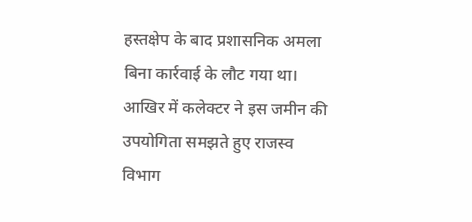हस्तक्षेप के बाद प्रशासनिक अमला बिना कार्रवाई के लौट गया था। आखिर में कलेक्टर ने इस जमीन की उपयोगिता समझते हुए राजस्व विभाग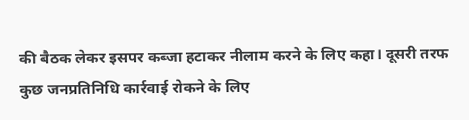की बैठक लेकर इसपर कब्जा हटाकर नीलाम करने के लिए कहा। दूसरी तरफ कुछ जनप्रतिनिधि कार्रवाई रोकने के लिए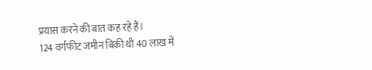प्रयास करने की बात कह रहे हैं।
124 वर्गफीट जमीन बिकी थी 40 लाख में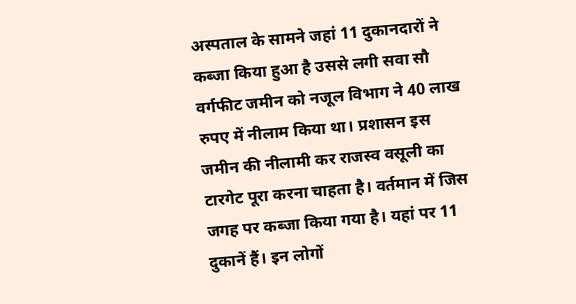अस्पताल के सामने जहां 11 दुकानदारों ने कब्जा किया हुआ है उससे लगी सवा सौ वर्गफीट जमीन को नजूल विभाग ने 40 लाख रुपए में नीलाम किया था। प्रशासन इस जमीन की नीलामी कर राजस्व वसूली का टारगेट पूरा करना चाहता है। वर्तमान में जिस जगह पर कब्जा किया गया है। यहां पर 11 दुकानें हैं। इन लोगों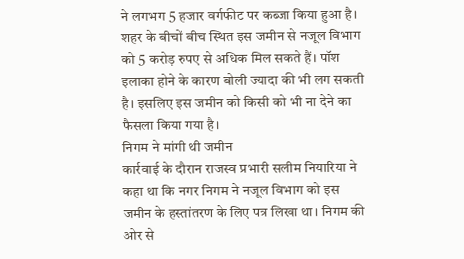ने लगभग 5 हजार वर्गफीट पर कब्जा किया हुआ है। शहर के बीचों बीच स्थित इस जमीन से नजूल विभाग को 5 करोड़ रुपए से अधिक मिल सकते हैं। पॉश इलाका होने के कारण बोली ज्यादा की भी लग सकती है। इसलिए इस जमीन को किसी को भी ना देने का फैसला किया गया है।
निगम ने मांगी थी जमीन
कार्रवाई के दौरान राजस्व प्रभारी सलीम नियारिया ने कहा था कि नगर निगम ने नजूल विभाग को इस जमीन के हस्तांतरण के लिए पत्र लिखा था। निगम की ओर से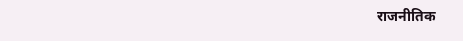राजनीतिक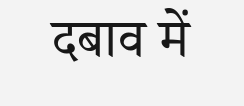दबाव में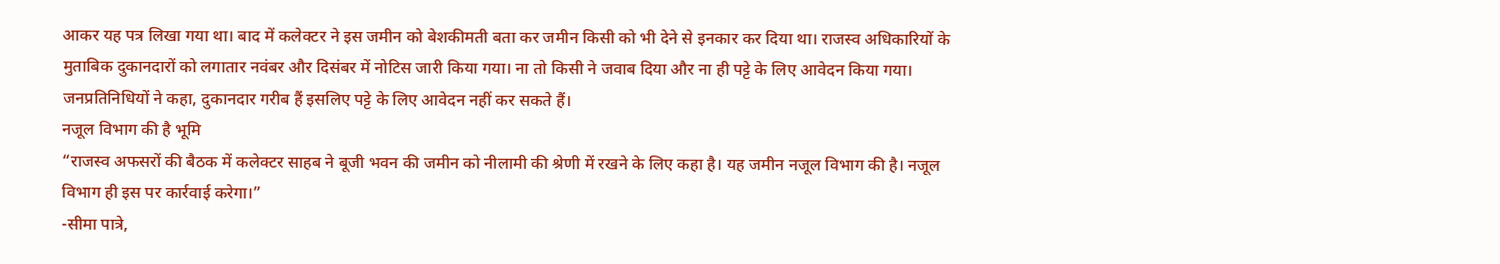आकर यह पत्र लिखा गया था। बाद में कलेक्टर ने इस जमीन को बेशकीमती बता कर जमीन किसी को भी देने से इनकार कर दिया था। राजस्व अधिकारियों के मुताबिक दुकानदारों को लगातार नवंबर और दिसंबर में नोटिस जारी किया गया। ना तो किसी ने जवाब दिया और ना ही पट्टे के लिए आवेदन किया गया। जनप्रतिनिधियों ने कहा, दुकानदार गरीब हैं इसलिए पट्टे के लिए आवेदन नहीं कर सकते हैं।
नजूल विभाग की है भूमि
“राजस्व अफसरों की बैठक में कलेक्टर साहब ने बूजी भवन की जमीन को नीलामी की श्रेणी में रखने के लिए कहा है। यह जमीन नजूल विभाग की है। नजूल विभाग ही इस पर कार्रवाई करेगा।”
-सीमा पात्रे,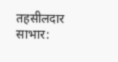तहसीलदार
साभार: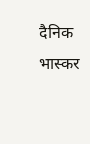दैनिक भास्कर